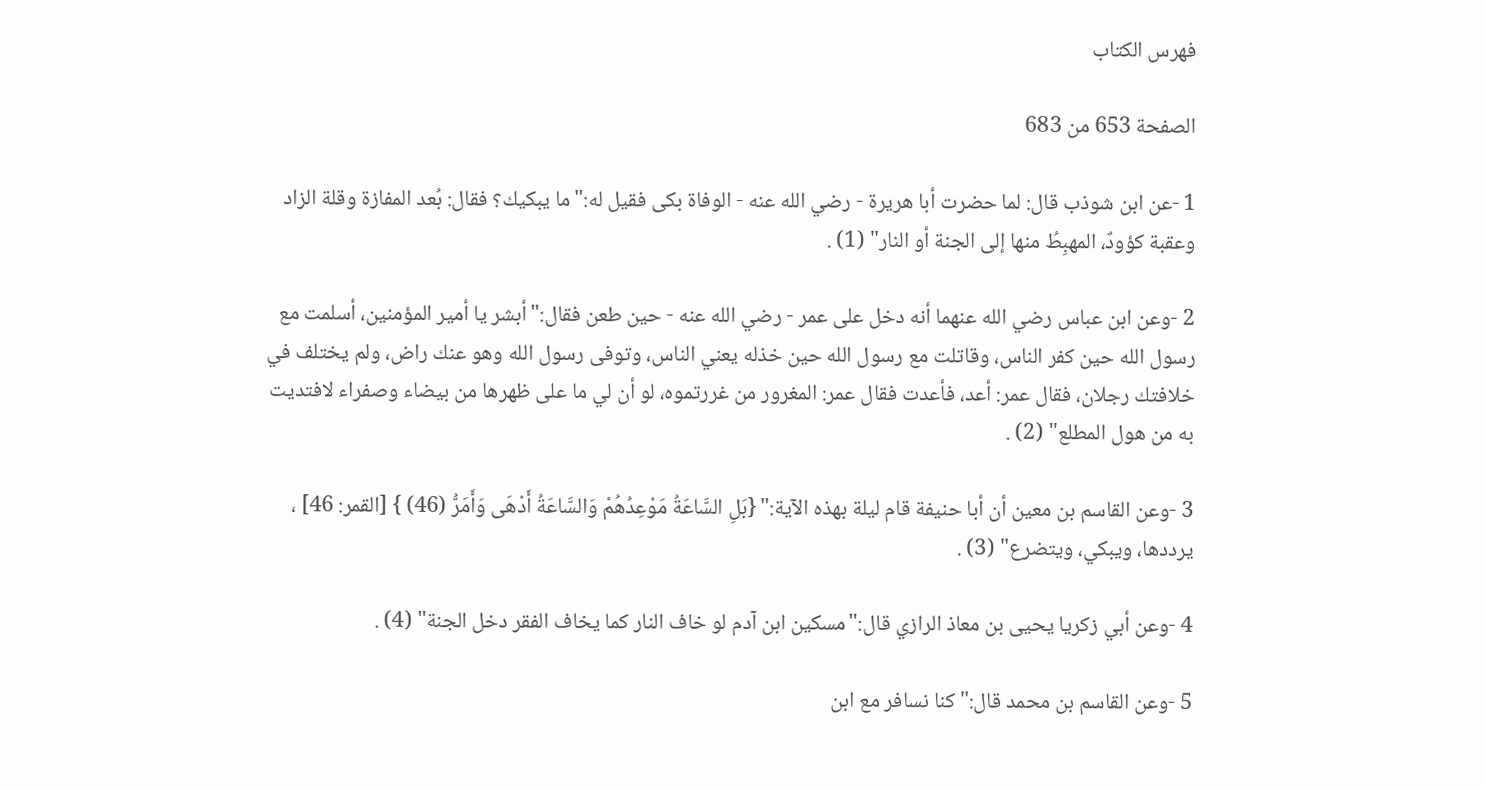فهرس الكتاب

الصفحة 653 من 683

1 -عن ابن شوذب قال: لما حضرت أبا هريرة - رضي الله عنه - الوفاة بكى فقيل له:"ما يبكيك؟ فقال: بُعد المفازة وقلة الزاد وعقبة كؤودٌ، المهبِطُ منها إلى الجنة أو النار" (1) .

2 -وعن ابن عباس رضي الله عنهما أنه دخل على عمر - رضي الله عنه - حين طعن فقال:"أبشر يا أمير المؤمنين، أسلمت مع رسول الله حين كفر الناس، وقاتلت مع رسول الله حين خذله يعني الناس، وتوفى رسول الله وهو عنك راض، ولم يختلف في خلافتك رجلان، فقال عمر: أعد، فأعدت فقال عمر: المغرور من غررتموه، لو أن لي ما على ظهرها من بيضاء وصفراء لافتديت به من هول المطلع" (2) .

3 -وعن القاسم بن معين أن أبا حنيفة قام ليلة بهذه الآية:" {بَلِ السَّاعَةُ مَوْعِدُهُمْ وَالسَّاعَةُ أَدْهَى وَأَمَرُّ (46) } [القمر: 46] ، يرددها، ويبكي، ويتضرع" (3) .

4 -وعن أبي زكريا يحيى بن معاذ الرازي قال:"مسكين ابن آدم لو خاف النار كما يخاف الفقر دخل الجنة" (4) .

5 -وعن القاسم بن محمد قال:"كنا نسافر مع ابن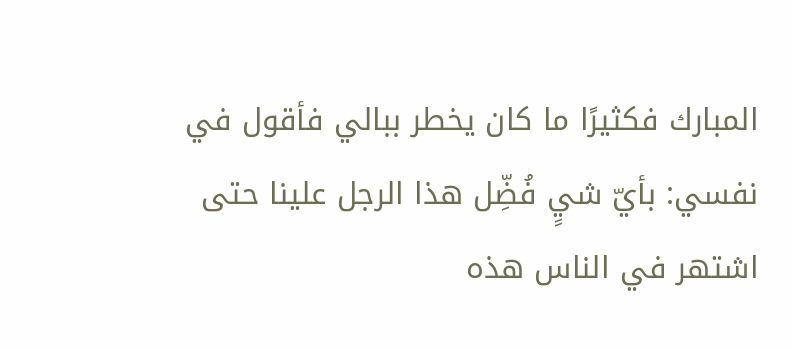المبارك فكثيرًا ما كان يخطر ببالي فأقول في نفسي: بأيّ شيٍ فُضِّل هذا الرجل علينا حتى اشتهر في الناس هذه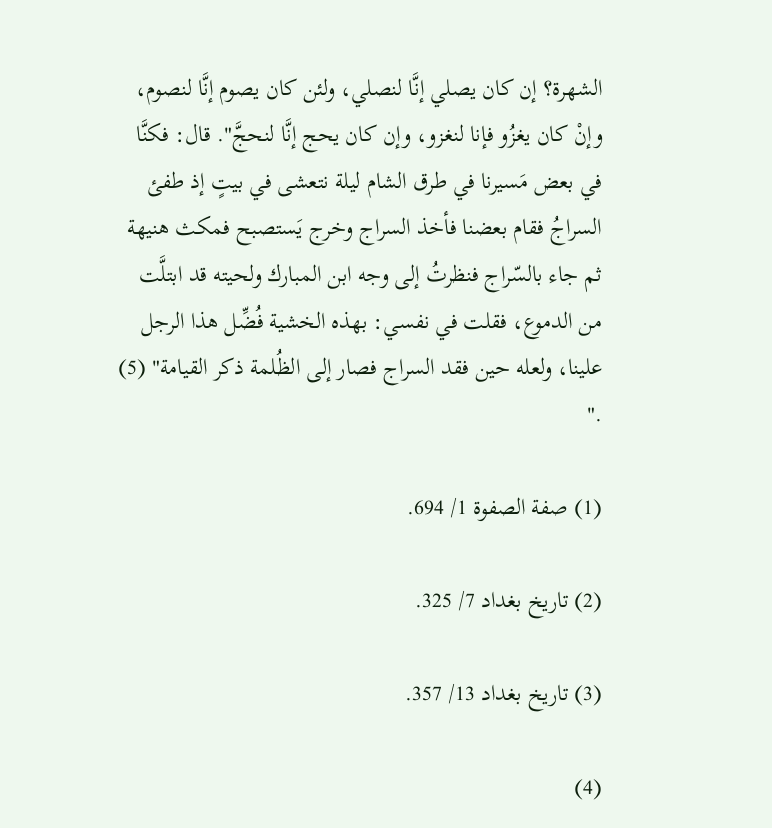الشهرة؟ إن كان يصلي إنَّا لنصلي، ولئن كان يصوم إنَّا لنصوم، وإنْ كان يغزُو فإنا لنغزو، وإن كان يحج إنَّا لنحجَّ". قال: فكنَّا في بعض مَسيرنا في طرق الشام ليلة نتعشى في بيتٍ إذ طفئ السراجُ فقام بعضنا فأخذ السراج وخرج يَستصبح فمكث هنيهة ثم جاء بالسّراج فنظرتُ إلى وجه ابن المبارك ولحيته قد ابتلَّت من الدموع، فقلت في نفسي: بهذه الخشية فُضِّل هذا الرجل علينا، ولعله حين فقد السراج فصار إلى الظُلمة ذكر القيامة" (5) ."

(1) صفة الصفوة 1/ 694.

(2) تاريخ بغداد 7/ 325.

(3) تاريخ بغداد 13/ 357.

(4)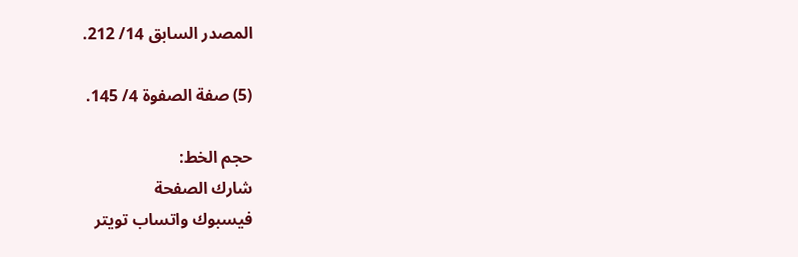المصدر السابق 14/ 212.

(5) صفة الصفوة 4/ 145.

حجم الخط:
شارك الصفحة
فيسبوك واتساب تويتر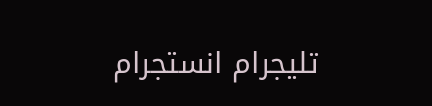تليجرام انستجرام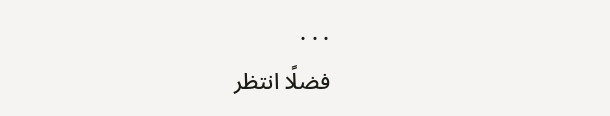. . .
فضلًا انتظر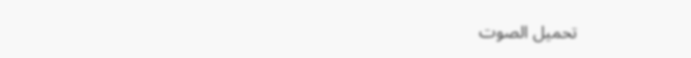تحميل الصوت